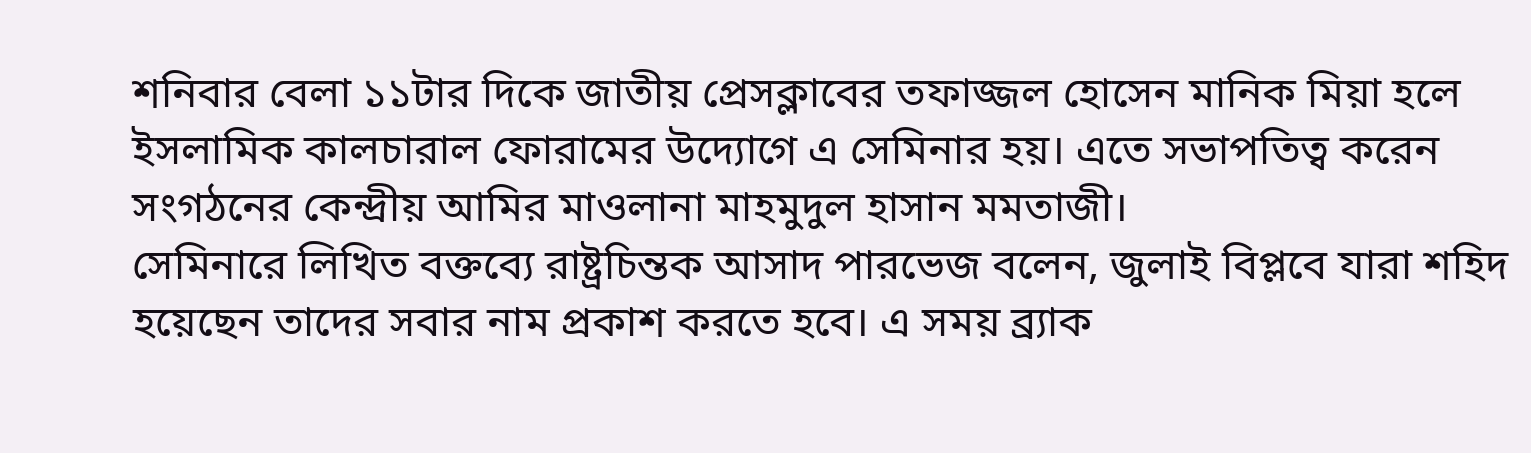শনিবার বেলা ১১টার দিকে জাতীয় প্রেসক্লাবের তফাজ্জল হোসেন মানিক মিয়া হলে ইসলামিক কালচারাল ফোরামের উদ্যোগে এ সেমিনার হয়। এতে সভাপতিত্ব করেন সংগঠনের কেন্দ্রীয় আমির মাওলানা মাহমুদুল হাসান মমতাজী।
সেমিনারে লিখিত বক্তব্যে রাষ্ট্রচিন্তক আসাদ পারভেজ বলেন, জুলাই বিপ্লবে যারা শহিদ হয়েছেন তাদের সবার নাম প্রকাশ করতে হবে। এ সময় ব্র্যাক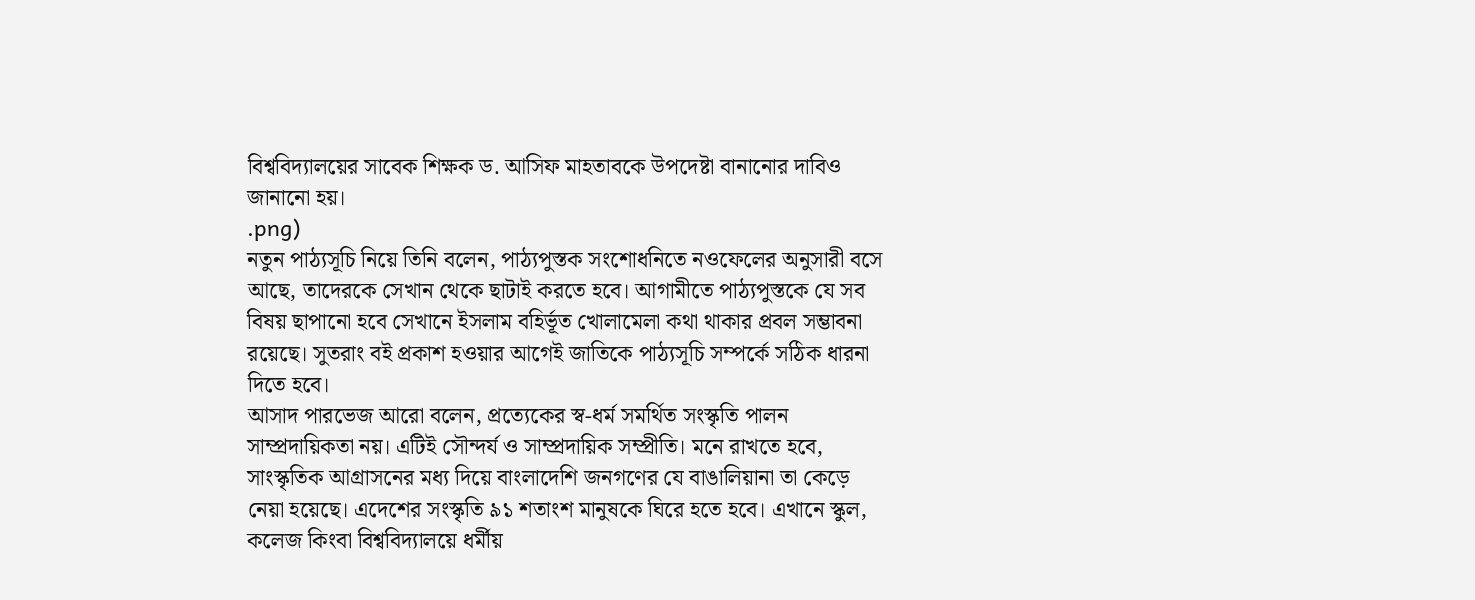বিশ্ববিদ্যালয়ের সাবেক শিক্ষক ড. আসিফ মাহতাবকে উপদেষ্টা বানানোর দাবিও জানানো হয়।
.png)
নতুন পাঠ্যসূচি নিয়ে তিনি বলেন, পাঠ্যপুস্তক সংশোধনিতে নওফেলের অনুসারী বসে আছে, তাদেরকে সেখান থেকে ছাটাই করতে হবে। আগামীতে পাঠ্যপুস্তকে যে সব বিষয় ছাপানো হবে সেখানে ইসলাম বহির্ভূত খোলামেলা কথা থাকার প্রবল সম্ভাবনা রয়েছে। সুতরাং বই প্রকাশ হওয়ার আগেই জাতিকে পাঠ্যসূচি সম্পর্কে সঠিক ধারনা দিতে হবে।
আসাদ পারভেজ আরো বলেন, প্রত্যেকের স্ব-ধর্ম সমর্থিত সংস্কৃতি পালন সাম্প্রদায়িকতা নয়। এটিই সৌন্দর্য ও সাম্প্রদায়িক সম্প্রীতি। মনে রাখতে হবে, সাংস্কৃতিক আগ্রাসনের মধ্য দিয়ে বাংলাদেশি জনগণের যে বাঙালিয়ানা তা কেড়ে নেয়া হয়েছে। এদেশের সংস্কৃতি ৯১ শতাংশ মানুষকে ঘিরে হতে হবে। এখানে স্কুল, কলেজ কিংবা বিশ্ববিদ্যালয়ে ধর্মীয়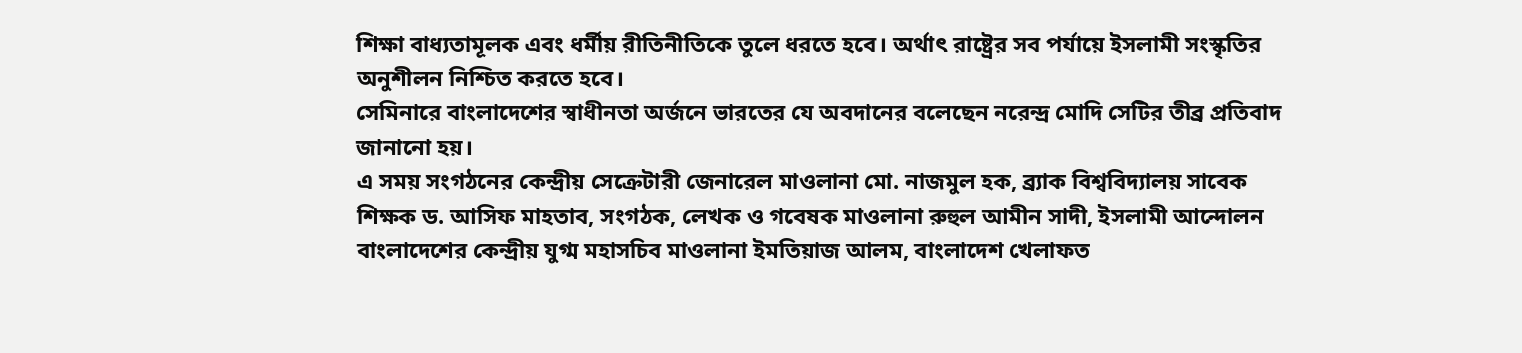শিক্ষা বাধ্যতামূলক এবং ধর্মীয় রীতিনীতিকে তুলে ধরতে হবে। অর্থাৎ রাষ্ট্রের সব পর্যায়ে ইসলামী সংস্কৃতির অনুশীলন নিশ্চিত করতে হবে।
সেমিনারে বাংলাদেশের স্বাধীনতা অর্জনে ভারতের যে অবদানের বলেছেন নরেন্দ্র মোদি সেটির তীব্র প্রতিবাদ জানানো হয়।
এ সময় সংগঠনের কেন্দ্রীয় সেক্রেটারী জেনারেল মাওলানা মো. নাজমুল হক, ব্র্যাক বিশ্ববিদ্যালয় সাবেক শিক্ষক ড. আসিফ মাহতাব, সংগঠক, লেখক ও গবেষক মাওলানা রুহুল আমীন সাদী, ইসলামী আন্দোলন বাংলাদেশের কেন্দ্রীয় যুগ্ম মহাসচিব মাওলানা ইমতিয়াজ আলম, বাংলাদেশ খেলাফত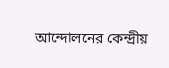আন্দোলনের কেন্দ্রীয়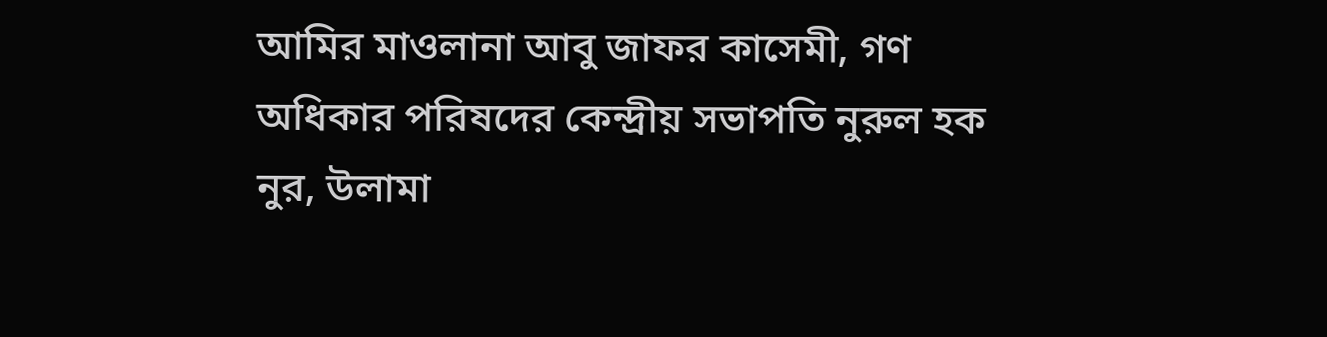আমির মাওলানা আবু জাফর কাসেমী, গণ অধিকার পরিষদের কেন্দ্রীয় সভাপতি নুরুল হক নুর, উলামা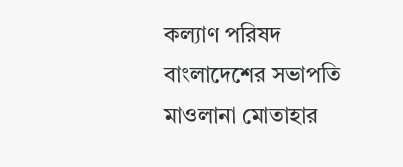কল্যাণ পরিষদ বাংলাদেশের সভাপতি মাওলানা মোতাহার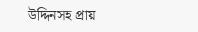উদ্দিনসহ প্রায়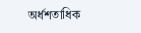অর্ধশতাধিক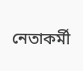নেতাকর্মী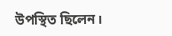উপস্থিত ছিলেন।